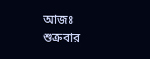আজঃ শুক্রবার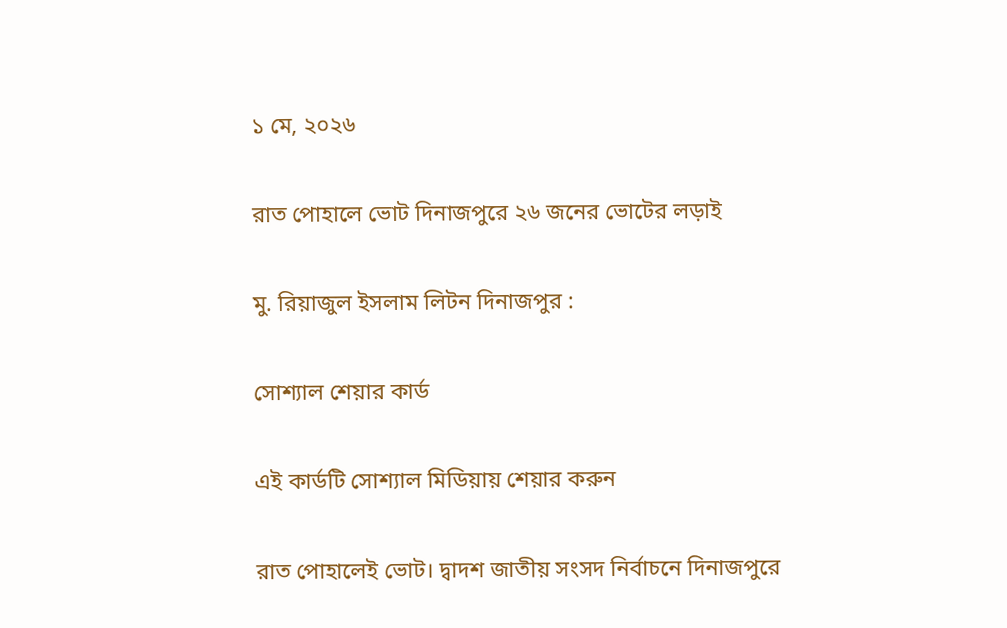১ মে, ২০২৬

রাত পোহালে ভোট দিনাজপুরে ২৬ জনের ভোটের লড়াই

মু. রিয়াজুল ইসলাম লিটন দিনাজপুর :

সোশ্যাল শেয়ার কার্ড

এই কার্ডটি সোশ্যাল মিডিয়ায় শেয়ার করুন

রাত পোহালেই ভোট। দ্বাদশ জাতীয় সংসদ নির্বাচনে দিনাজপুরে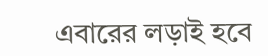এবারের লড়াই হবে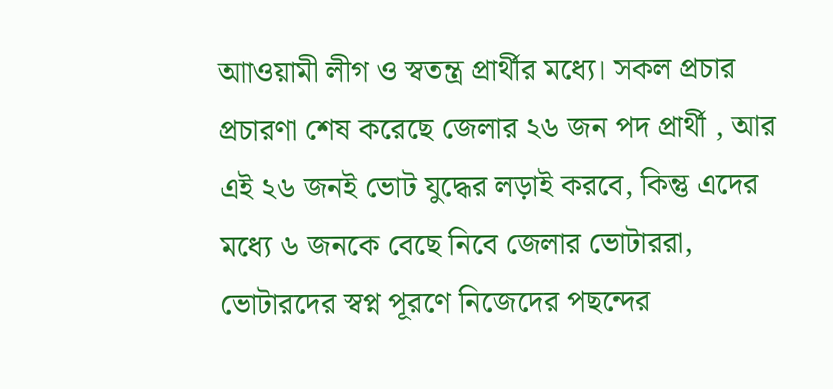আাওয়ামী লীগ ও স্বতন্ত্র প্রার্থীর মধ্যে। সকল প্রচার প্রচারণা শেষ করেছে জেলার ২৬ জন পদ প্রার্থী , আর এই ২৬ জনই ভোট যুদ্ধের লড়াই করবে, কিন্তু এদের মধ্যে ৬ জনকে বেছে নিবে জেলার ভোটাররা, ভোটারদের স্বপ্ন পূরণে নিজেদের পছন্দের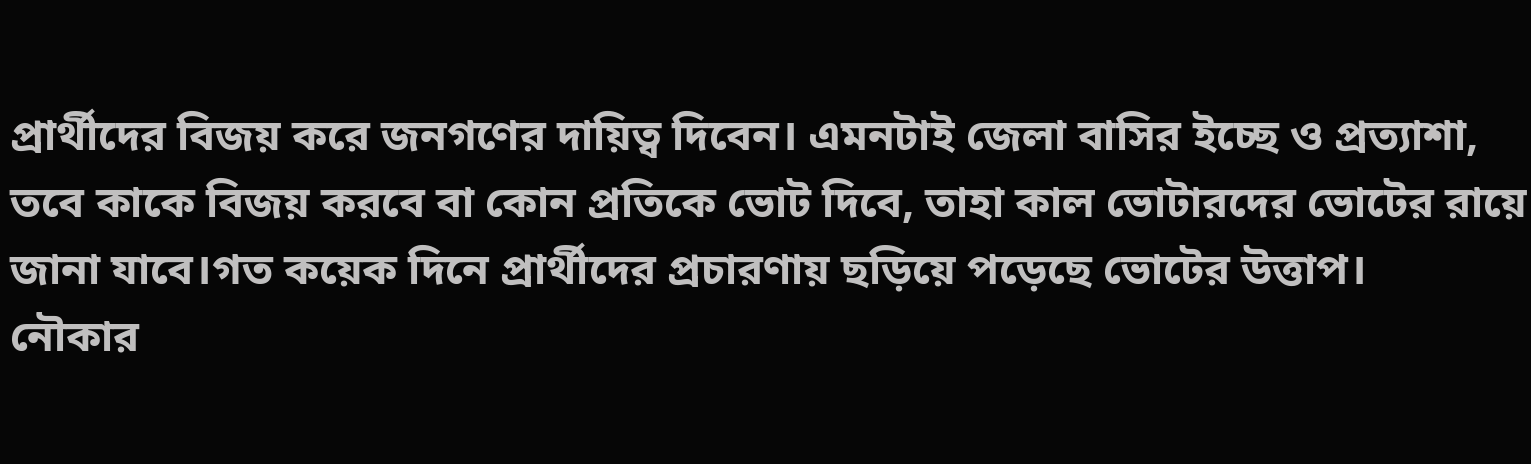প্রার্থীদের বিজয় করে জনগণের দায়িত্ব দিবেন। এমনটাই জেলা বাসির ইচ্ছে ও প্রত্যাশা, তবে কাকে বিজয় করবে বা কোন প্রতিকে ভোট দিবে, তাহা কাল ভোটারদের ভোটের রায়ে জানা যাবে।গত কয়েক দিনে প্রার্থীদের প্রচারণায় ছড়িয়ে পড়েছে ভোটের উত্তাপ।
নৌকার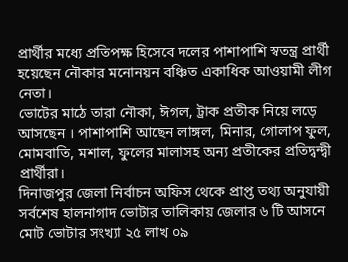প্রার্থীর মধ্যে প্রতিপক্ষ হিসেবে দলের পাশাপাশি স্বতন্ত্র প্রার্থী হয়েছেন নৌকার মনোনয়ন বঞ্চিত একাধিক আওয়ামী লীগ নেতা।
ভোটের মাঠে তারা নৌকা, ঈগল, ট্রাক প্রতীক নিয়ে লড়ে আসছেন । পাশাপাশি আছেন লাঙ্গল, মিনার, গোলাপ ফুল, মোমবাতি, মশাল, ফুলের মালাসহ অন্য প্রতীকের প্রতিদ্বন্দ্বী প্রার্থীরা।
দিনাজপুর জেলা নির্বাচন অফিস থেকে প্রাপ্ত তথ্য অনুযায়ী সর্বশেষ হালনাগাদ ভোটার তালিকায় জেলার ৬ টি আসনে মোট ভোটার সংখ্যা ২৫ লাখ ০৯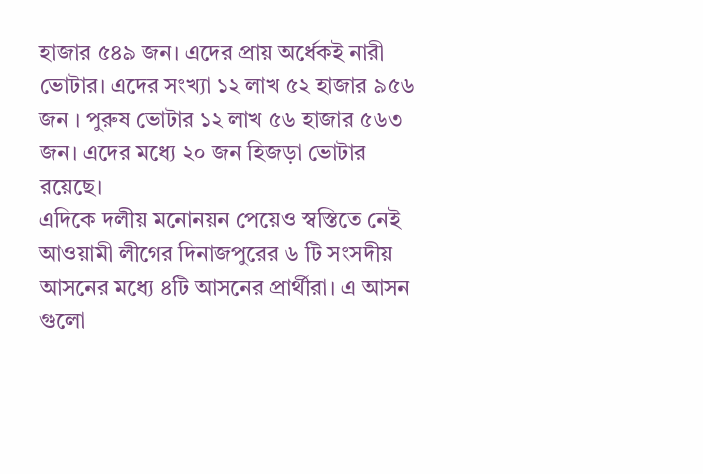হাজার ৫৪৯ জন। এদের প্রায় অর্ধেকই নারী ভোটার। এদের সংখ্যা ১২ লাখ ৫২ হাজার ৯৫৬ জন । পুরুষ ভোটার ১২ লাখ ৫৬ হাজার ৫৬৩ জন। এদের মধ্যে ২০ জন হিজড়া ভোটার রয়েছে।
এদিকে দলীয় মনোনয়ন পেয়েও স্বস্তিতে নেই আওয়ামী লীগের দিনাজপুরের ৬ টি সংসদীয় আসনের মধ্যে ৪টি আসনের প্রার্থীরা। এ আসন গুলো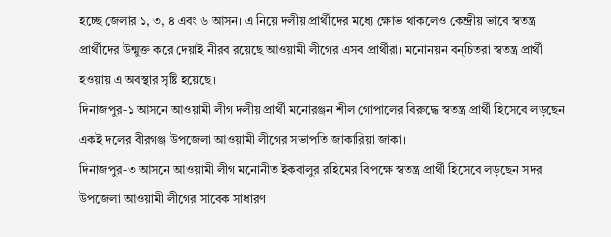হচ্ছে জেলার ১, ৩, ৪ এবং ৬ আসন। এ নিয়ে দলীয় প্রার্থীদের মধ্যে ক্ষোভ থাকলেও কেন্দ্রীয় ভাবে স্বতন্ত্র প্রার্থীদের উন্মুক্ত করে দেয়াই নীরব রয়েছে আওয়ামী লীগের এসব প্রার্থীরা। মনোনয়ন বন্চিতরা স্বতন্ত্র প্রার্থী হওয়ায় এ অবস্থার সৃষ্টি হয়েছে।
দিনাজপুর-১ আসনে আওয়ামী লীগ দলীয় প্রার্থী মনোরঞ্জন শীল গোপালের বিরুদ্ধে স্বতন্ত্র প্রার্থী হিসেবে লড়ছেন একই দলের বীরগঞ্জ উপজেলা আওয়ামী লীগের সভাপতি জাকারিয়া জাকা।
দিনাজপুর-৩ আসনে আওয়ামী লীগ মনোনীত ইকবালুর রহিমের বিপক্ষে স্বতন্ত্র প্রার্থী হিসেবে লড়ছেন সদর উপজেলা আওয়ামী লীগের সাবেক সাধারণ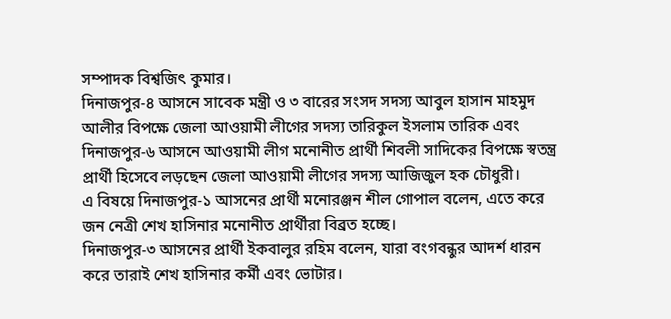সম্পাদক বিশ্বজিৎ কুমার।
দিনাজপুর-৪ আসনে সাবেক মন্ত্রী ও ৩ বারের সংসদ সদস্য আবুল হাসান মাহমুদ আলীর বিপক্ষে জেলা আওয়ামী লীগের সদস্য তারিকুল ইসলাম তারিক এবং দিনাজপুর-৬ আসনে আওয়ামী লীগ মনোনীত প্রার্থী শিবলী সাদিকের বিপক্ষে স্বতন্ত্র প্রার্থী হিসেবে লড়ছেন জেলা আওয়ামী লীগের সদস্য আজিজুল হক চৌধুরী।
এ বিষয়ে দিনাজপুর-১ আসনের প্রার্থী মনোরঞ্জন শীল গোপাল বলেন, এতে করে জন নেত্রী শেখ হাসিনার মনোনীত প্রার্থীরা বিব্রত হচ্ছে।
দিনাজপুর-৩ আসনের প্রার্থী ইকবালুর রহিম বলেন, যারা বংগবন্ধুর আদর্শ ধারন করে তারাই শেখ হাসিনার কর্মী এবং ভোটার।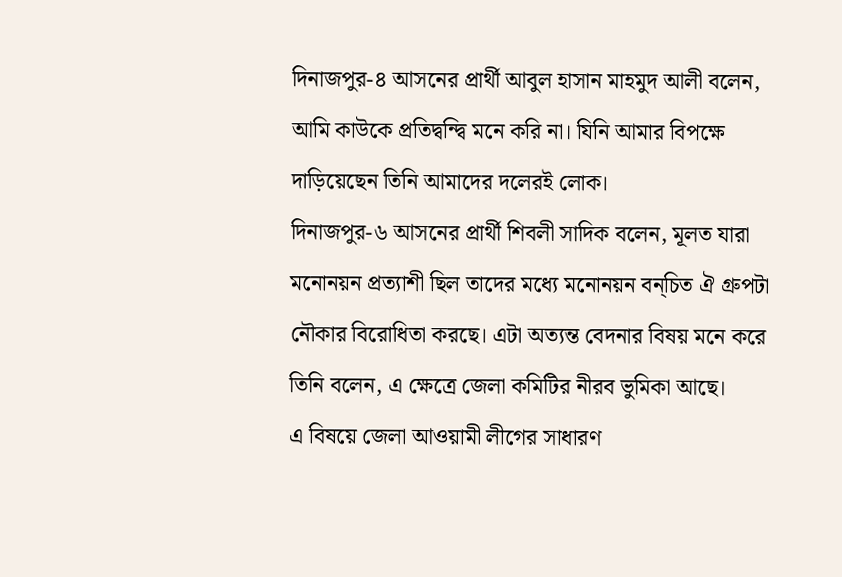দিনাজপুর-৪ আসনের প্রার্থী আবুল হাসান মাহমুদ আলী বলেন, আমি কাউকে প্রতিদ্বন্দ্বি মনে করি না। যিনি আমার বিপক্ষে দাড়িয়েছেন তিনি আমাদের দলেরই লোক।
দিনাজপুর-৬ আসনের প্রার্থী শিবলী সাদিক বলেন, মূলত যারা মনোনয়ন প্রত্যাশী ছিল তাদের মধ্যে মনোনয়ন বন্চিত ঐ গ্রুপটা নৌকার বিরোধিতা করছে। এটা অত্যন্ত বেদনার বিষয় মনে করে তিনি বলেন, এ ক্ষেত্রে জেলা কমিটির নীরব ভুমিকা আছে।
এ বিষয়ে জেলা আওয়ামী লীগের সাধারণ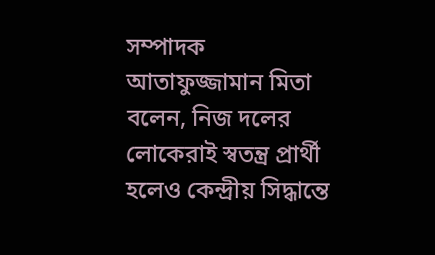সম্পাদক আতাফুজ্জামান মিতা বলেন, নিজ দলের লোকেরাই স্বতন্ত্র প্রার্থী হলেও কেন্দ্রীয় সিদ্ধান্তে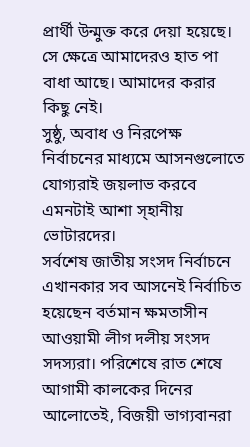প্রার্থী উন্মুক্ত করে দেয়া হয়েছে। সে ক্ষেত্রে আমাদেরও হাত পা বাধা আছে। আমাদের করার কিছু নেই।
সুষ্ঠু, অবাধ ও নিরপেক্ষ নির্বাচনের মাধ্যমে আসনগুলোতে যোগ্যরাই জয়লাভ করবে এমনটাই আশা স্হানীয় ভোটারদের।
সর্বশেষ জাতীয় সংসদ নির্বাচনে এখানকার সব আসনেই নির্বাচিত হয়েছেন বর্তমান ক্ষমতাসীন আওয়ামী লীগ দলীয় সংসদ সদস্যরা। পরিশেষে রাত শেষে আগামী কালকের দিনের আলোতেই, বিজয়ী ভাগ্যবানরা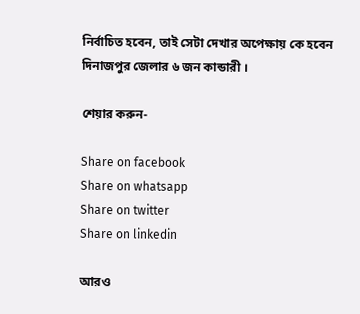নির্বাচিত হবেন, তাই সেটা দেখার অপেক্ষায় কে হবেন দিনাজপুর জেলার ৬ জন কান্ডারী ।

শেয়ার করুন-

Share on facebook
Share on whatsapp
Share on twitter
Share on linkedin

আরও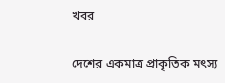খবর

দেশের একমাত্র প্রাকৃতিক মৎস্য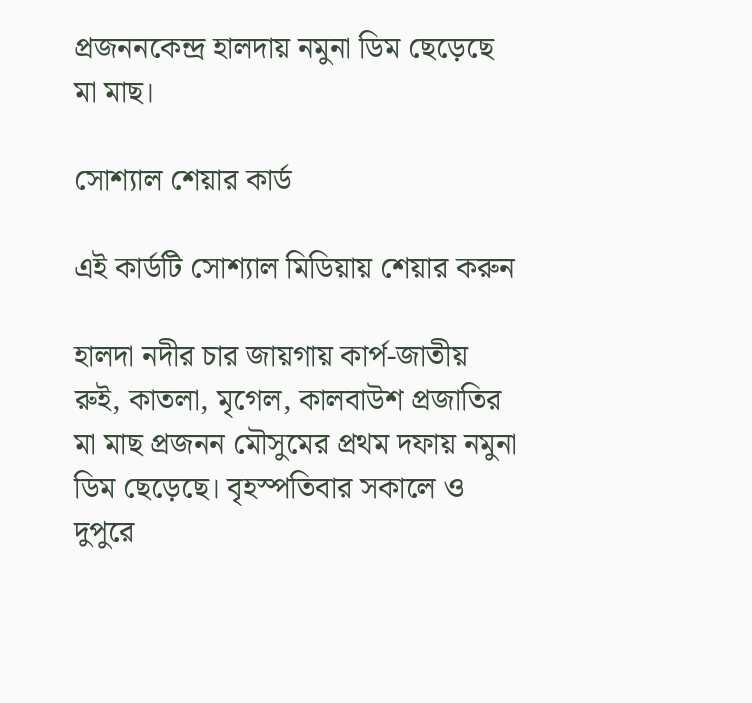প্রজননকেন্দ্র হালদায় নমুনা ডিম ছেড়েছে মা মাছ।

সোশ্যাল শেয়ার কার্ড

এই কার্ডটি সোশ্যাল মিডিয়ায় শেয়ার করুন

হালদা নদীর চার জায়গায় কার্প-জাতীয় রুই, কাতলা, মৃগেল, কালবাউশ প্রজাতির মা মাছ প্রজনন মৌসুমের প্রথম দফায় নমুনা ডিম ছেড়েছে। বৃহস্পতিবার সকালে ও দুপুরে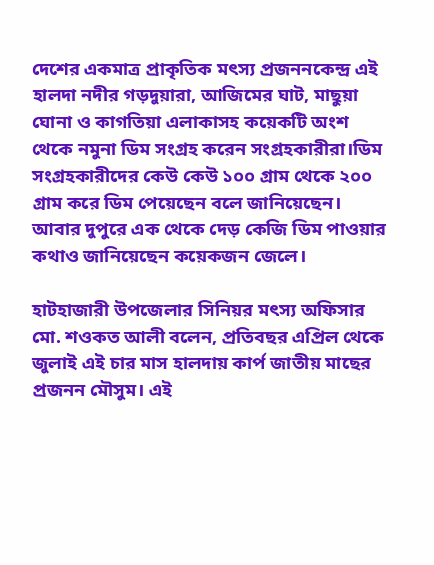দেশের একমাত্র প্রাকৃতিক মৎস্য প্রজননকেন্দ্র এই হালদা নদীর গড়দুয়ারা, আজিমের ঘাট, মাছুয়া ঘোনা ও কাগতিয়া এলাকাসহ কয়েকটি অংশ থেকে নমুনা ডিম সংগ্রহ করেন সংগ্রহকারীরা।ডিম সংগ্রহকারীদের কেউ কেউ ১০০ গ্রাম থেকে ২০০ গ্রাম করে ডিম পেয়েছেন বলে জানিয়েছেন। আবার দুপুরে এক থেকে দেড় কেজি ডিম পাওয়ার কথাও জানিয়েছেন কয়েকজন জেলে।

হাটহাজারী উপজেলার সিনিয়র মৎস্য অফিসার মো. শওকত আলী বলেন, প্রতিবছর এপ্রিল থেকে জুলাই এই চার মাস হালদায় কার্প জাতীয় মাছের প্রজনন মৌসুম। এই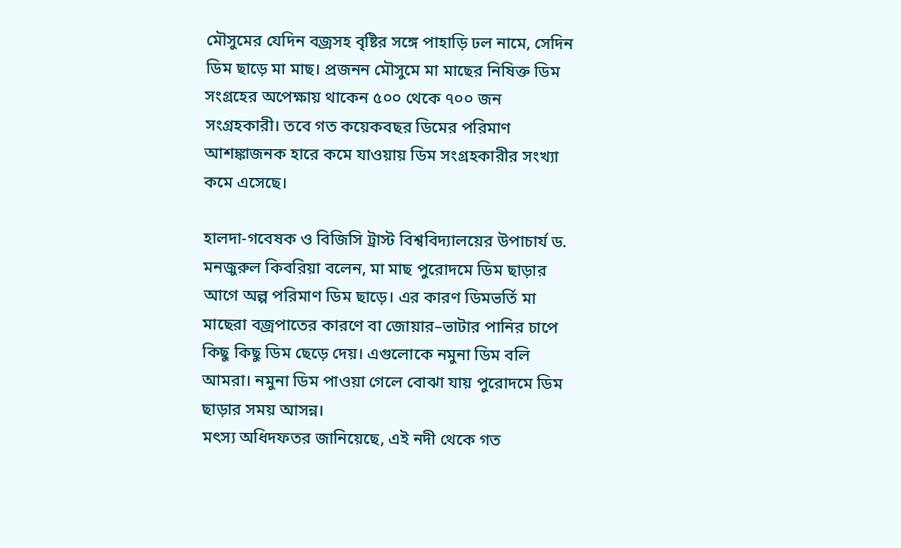মৌসুমের যেদিন বজ্রসহ বৃষ্টির সঙ্গে পাহাড়ি ঢল নামে, সেদিন ডিম ছাড়ে মা মাছ। প্রজনন মৌসুমে মা মাছের নিষিক্ত ডিম সংগ্রহের অপেক্ষায় থাকেন ৫০০ থেকে ৭০০ জন সংগ্রহকারী। তবে গত কয়েকবছর ডিমের পরিমাণ আশঙ্কাজনক হারে কমে যাওয়ায় ডিম সংগ্রহকারীর সংখ্যা কমে এসেছে।

হালদা-গবেষক ও বিজিসি ট্রাস্ট বিশ্ববিদ্যালয়ের উপাচার্য ড. মনজুরুল কিবরিয়া বলেন, মা মাছ পুরোদমে ডিম ছাড়ার আগে অল্প পরিমাণ ডিম ছাড়ে। এর কারণ ডিমভর্তি মা মাছেরা বজ্রপাতের কারণে বা জোয়ার–ভাটার পানির চাপে কিছু কিছু ডিম ছেড়ে দেয়। এগুলোকে নমুনা ডিম বলি আমরা। নমুনা ডিম পাওয়া গেলে বোঝা যায় পুরোদমে ডিম ছাড়ার সময় আসন্ন।
মৎস্য অধিদফতর জানিয়েছে, এই নদী থেকে গত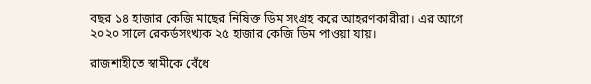বছর ১৪ হাজার কেজি মাছের নিষিক্ত ডিম সংগ্রহ করে আহরণকারীরা। এর আগে ২০২০ সালে রেকর্ডসংখ্যক ২৫ হাজার কেজি ডিম পাওয়া যায়।

রাজশাহীতে স্বামীকে বেঁধে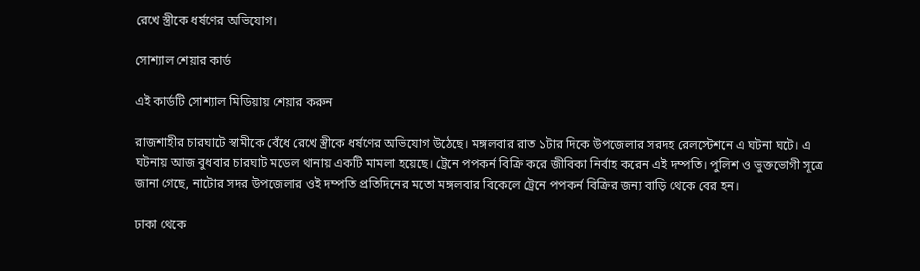রেখে স্ত্রীকে ধর্ষণের অভিযোগ।

সোশ্যাল শেয়ার কার্ড

এই কার্ডটি সোশ্যাল মিডিয়ায় শেয়ার করুন

রাজশাহীর চারঘাটে স্বামীকে বেঁধে রেখে স্ত্রীকে ধর্ষণের অভিযোগ উঠেছে। মঙ্গলবার রাত ১টার দিকে উপজেলার সরদহ রেলস্টেশনে এ ঘটনা ঘটে। এ ঘটনায় আজ বুধবার চারঘাট মডেল থানায় একটি মামলা হয়েছে। ট্রেনে পপকর্ন বিক্রি করে জীবিকা নির্বাহ করেন এই দম্পতি। পুলিশ ও ভুক্তভোগী সূত্রে জানা গেছে, নাটোর সদর উপজেলার ওই দম্পতি প্রতিদিনের মতো মঙ্গলবার বিকেলে ট্রেনে পপকর্ন বিক্রির জন্য বাড়ি থেকে বের হন।

ঢাকা থেকে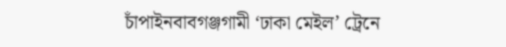চাঁপাইনবাবগঞ্জগামী ‘ঢাকা মেইল’ ট্রেনে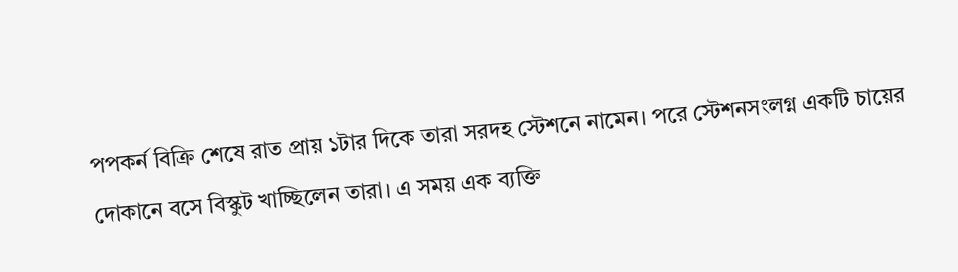পপকর্ন বিক্রি শেষে রাত প্রায় ১টার দিকে তারা সরদহ স্টেশনে নামেন। পরে স্টেশনসংলগ্ন একটি চায়ের দোকানে বসে বিস্কুট খাচ্ছিলেন তারা। এ সময় এক ব্যক্তি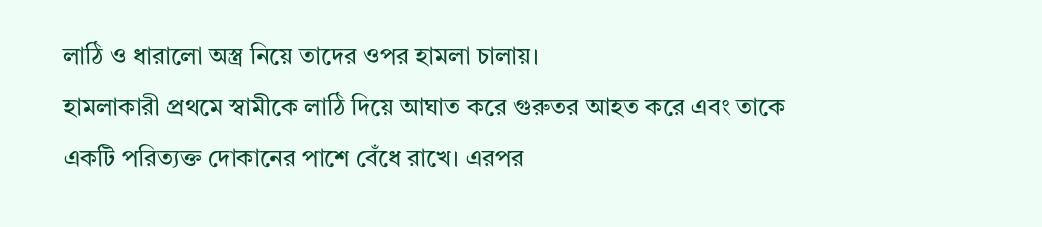লাঠি ও ধারালো অস্ত্র নিয়ে তাদের ওপর হামলা চালায়।
হামলাকারী প্রথমে স্বামীকে লাঠি দিয়ে আঘাত করে গুরুতর আহত করে এবং তাকে একটি পরিত্যক্ত দোকানের পাশে বেঁধে রাখে। এরপর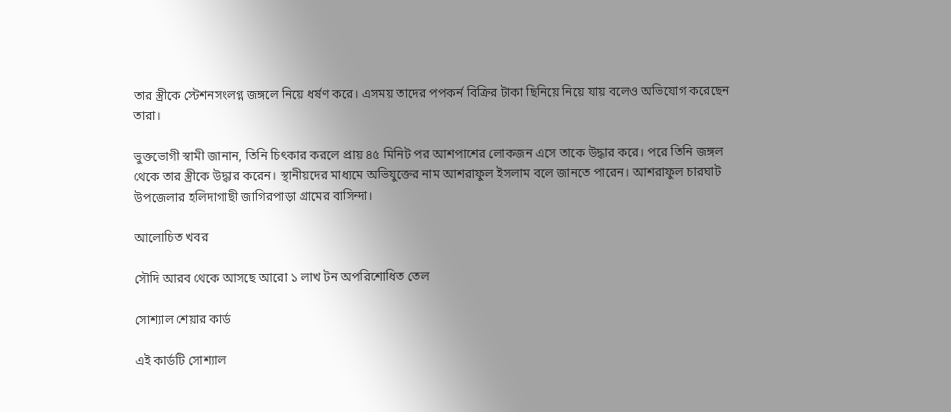তার স্ত্রীকে স্টেশনসংলগ্ন জঙ্গলে নিয়ে ধর্ষণ করে। এসময় তাদের পপকর্ন বিক্রির টাকা ছিনিয়ে নিয়ে যায় বলেও অভিযোগ করেছেন তারা।

ভুক্তভোগী স্বামী জানান, তিনি চিৎকার করলে প্রায় ৪৫ মিনিট পর আশপাশের লোকজন এসে তাকে উদ্ধার করে। পরে তিনি জঙ্গল থেকে তার স্ত্রীকে উদ্ধার করেন। স্থানীয়দের মাধ্যমে অভিযুক্তের নাম আশরাফুল ইসলাম বলে জানতে পারেন। আশরাফুল চারঘাট উপজেলার হলিদাগাছী জাগিরপাড়া গ্রামের বাসিন্দা।

আলোচিত খবর

সৌদি আরব থেকে আসছে আরো ১ লাখ টন অপরিশোধিত তেল

সোশ্যাল শেয়ার কার্ড

এই কার্ডটি সোশ্যাল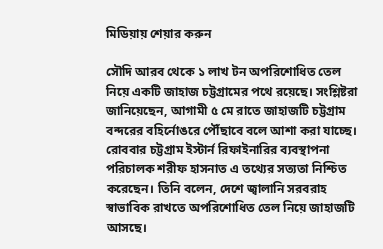মিডিয়ায় শেয়ার করুন

সৌদি আরব থেকে ১ লাখ টন অপরিশোধিত তেল নিয়ে একটি জাহাজ চট্টগ্রামের পথে রয়েছে। সংশ্লিষ্টরা জানিয়েছেন, আগামী ৫ মে রাতে জাহাজটি চট্টগ্রাম বন্দরের বহির্নোঙরে পৌঁছাবে বলে আশা করা যাচ্ছে। রোববার চট্টগ্রাম ইস্টার্ন রিফাইনারির ব্যবস্থাপনা পরিচালক শরীফ হাসনাত এ তথ্যের সত্যতা নিশ্চিত করেছেন। তিনি বলেন, দেশে জ্বালানি সরবরাহ স্বাভাবিক রাখতে অপরিশোধিত তেল নিয়ে জাহাজটি আসছে।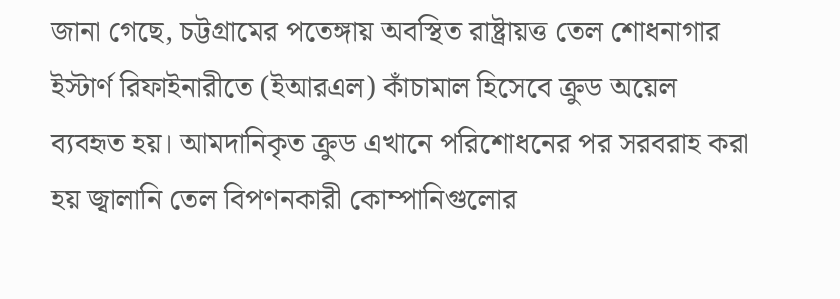জানা গেছে, চট্টগ্রামের পতেঙ্গায় অবস্থিত রাষ্ট্রায়ত্ত তেল শোধনাগার ইস্টার্ণ রিফাইনারীতে (ইআরএল) কাঁচামাল হিসেবে ক্রুড অয়েল ব্যবহৃত হয়। আমদানিকৃত ক্রুড এখানে পরিশোধনের পর সরবরাহ করা হয় জ্বালানি তেল বিপণনকারী কোম্পানিগুলোর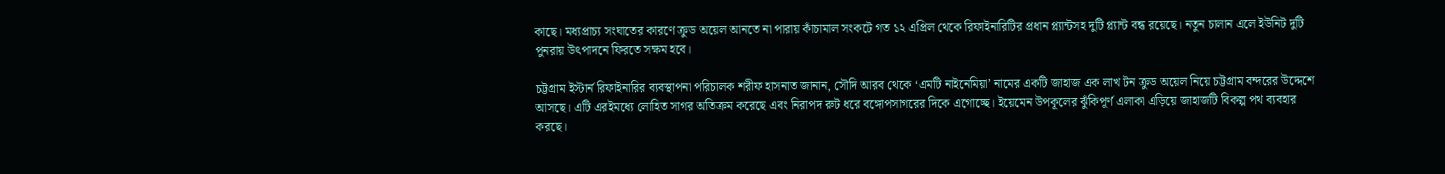কাছে। মধ্যপ্রাচ্য সংঘাতের কারণে ক্রুড অয়েল আনতে না পারায় কাঁচামাল সংকটে গত ১২ এপ্রিল থেকে রিফাইনারিটির প্রধান প্ল্যান্টসহ দুটি প্ল্যান্ট বন্ধ রয়েছে। নতুন চালান এলে ইউনিট দুটি পুনরায় উৎপাদনে ফিরতে সক্ষম হবে।

চট্টগ্রাম ইস্টার্ন রিফাইনারির ব্যবস্থাপনা পরিচালক শরীফ হাসনাত জানান, সৌদি আরব থেকে ‘এমটি নাইনেমিয়া’ নামের একটি জাহাজ এক লাখ টন ক্রুড অয়েল নিয়ে চট্টগ্রাম বন্দরের উদ্দেশে আসছে। এটি এরইমধ্যে লোহিত সাগর অতিক্রম করেছে এবং নিরাপদ রুট ধরে বঙ্গোপসাগরের দিকে এগোচ্ছে। ইয়েমেন উপকূলের ঝুঁকিপূর্ণ এলাকা এড়িয়ে জাহাজটি বিকল্প পথ ব্যবহার করছে।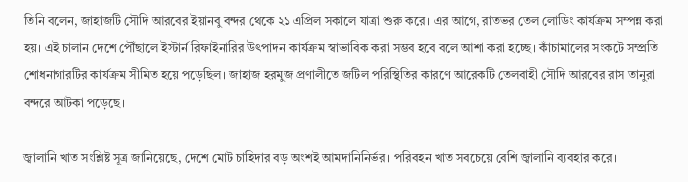তিনি বলেন, জাহাজটি সৌদি আরবের ইয়ানবু বন্দর থেকে ২১ এপ্রিল সকালে যাত্রা শুরু করে। এর আগে, রাতভর তেল লোডিং কার্যক্রম সম্পন্ন করা হয়। এই চালান দেশে পৌঁছালে ইস্টার্ন রিফাইনারির উৎপাদন কার্যক্রম স্বাভাবিক করা সম্ভব হবে বলে আশা করা হচ্ছে। কাঁচামালের সংকটে সম্প্রতি শোধনাগারটির কার্যক্রম সীমিত হয়ে পড়েছিল। জাহাজ হরমুজ প্রণালীতে জটিল পরিস্থিতির কারণে আরেকটি তেলবাহী সৌদি আরবের রাস তানুরা বন্দরে আটকা পড়েছে।

জ্বালানি খাত সংশ্লিষ্ট সূত্র জানিয়েছে, দেশে মোট চাহিদার বড় অংশই আমদানিনির্ভর। পরিবহন খাত সবচেয়ে বেশি জ্বালানি ব্যবহার করে।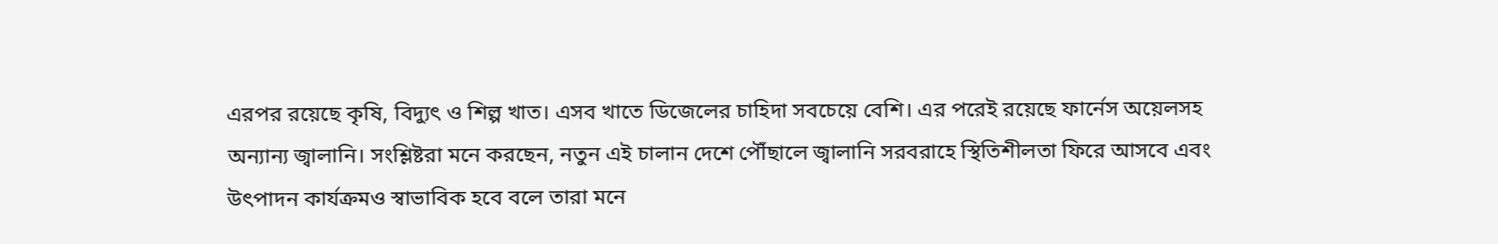এরপর রয়েছে কৃষি, বিদ্যুৎ ও শিল্প খাত। এসব খাতে ডিজেলের চাহিদা সবচেয়ে বেশি। এর পরেই রয়েছে ফার্নেস অয়েলসহ অন্যান্য জ্বালানি। সংশ্লিষ্টরা মনে করছেন, নতুন এই চালান দেশে পৌঁছালে জ্বালানি সরবরাহে স্থিতিশীলতা ফিরে আসবে এবং উৎপাদন কার্যক্রমও স্বাভাবিক হবে বলে তারা মনে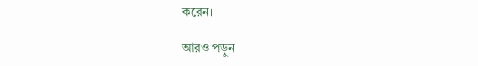করেন।

আরও পড়ুন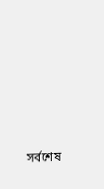সর্বশেষ